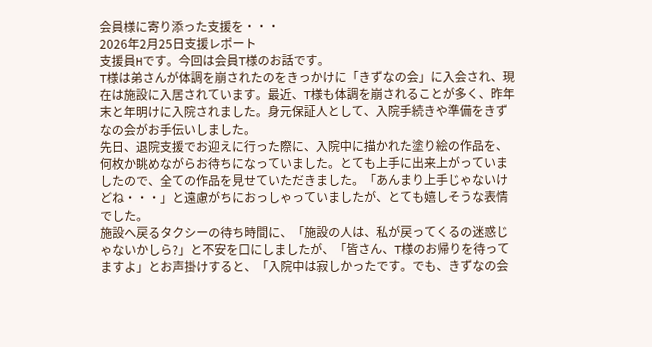会員様に寄り添った支援を・・・
2026年2月25日支援レポート
支援員Hです。今回は会員T様のお話です。
T様は弟さんが体調を崩されたのをきっかけに「きずなの会」に入会され、現在は施設に入居されています。最近、T様も体調を崩されることが多く、昨年末と年明けに入院されました。身元保証人として、入院手続きや準備をきずなの会がお手伝いしました。
先日、退院支援でお迎えに行った際に、入院中に描かれた塗り絵の作品を、何枚か眺めながらお待ちになっていました。とても上手に出来上がっていましたので、全ての作品を見せていただきました。「あんまり上手じゃないけどね・・・」と遠慮がちにおっしゃっていましたが、とても嬉しそうな表情でした。
施設へ戻るタクシーの待ち時間に、「施設の人は、私が戻ってくるの迷惑じゃないかしら?」と不安を口にしましたが、「皆さん、T様のお帰りを待ってますよ」とお声掛けすると、「入院中は寂しかったです。でも、きずなの会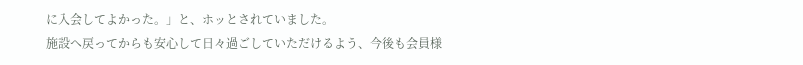に入会してよかった。」と、ホッとされていました。
施設へ戻ってからも安心して日々過ごしていただけるよう、今後も会員様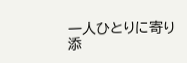一人ひとりに寄り添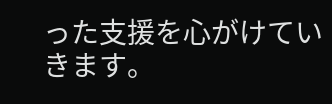った支援を心がけていきます。